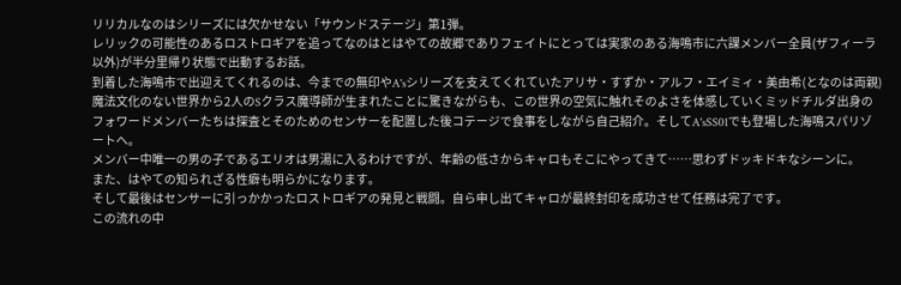リリカルなのはシリーズには欠かせない「サウンドステージ」第1弾。
レリックの可能性のあるロストロギアを追ってなのはとはやての故郷でありフェイトにとっては実家のある海鳴市に六課メンバー全員(ザフィーラ以外)が半分里帰り状態で出動するお話。
到着した海鳴市で出迎えてくれるのは、今までの無印やA'sシリーズを支えてくれていたアリサ・すずか・アルフ・エイミィ・美由希(となのは両親)
魔法文化のない世界から2人のSクラス魔導師が生まれたことに驚きながらも、この世界の空気に触れそのよさを体感していくミッドチルダ出身のフォワードメンバーたちは探査とそのためのセンサーを配置した後コテージで食事をしながら自己紹介。そしてA'sSS01でも登場した海鳴スパリゾートへ。
メンバー中唯一の男の子であるエリオは男湯に入るわけですが、年齢の低さからキャロもそこにやってきて……思わずドッキドキなシーンに。
また、はやての知られざる性癖も明らかになります。
そして最後はセンサーに引っかかったロストロギアの発見と戦闘。自ら申し出てキャロが最終封印を成功させて任務は完了です。
この流れの中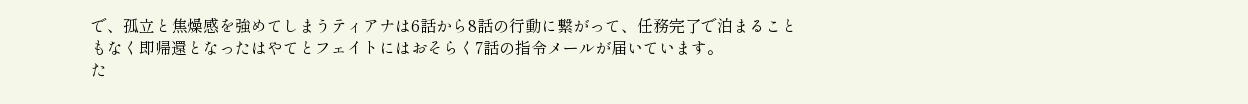で、孤立と焦燥感を強めてしまうティアナは6話から8話の行動に繋がって、任務完了で泊まることもなく即帰還となったはやてとフェイトにはおそらく7話の指令メールが届いています。
た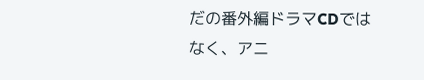だの番外編ドラマCDではなく、アニ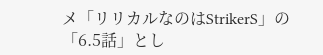メ「リリカルなのはStrikerS」の「6.5話」とし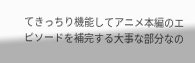てきっちり機能してアニメ本編のエピソードを補完する大事な部分なの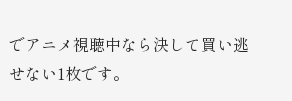でアニメ視聴中なら決して買い逃せない1枚です。